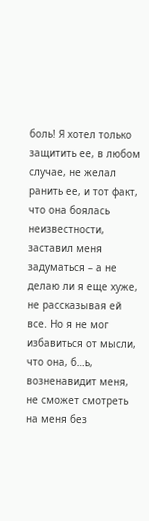боль! Я хотел только защитить ее, в любом случае, не желал ранить ее, и тот факт, что она боялась неизвестности, заставил меня задуматься – а не делаю ли я еще хуже, не рассказывая ей все. Но я не мог избавиться от мысли, что она, б…ь, возненавидит меня, не сможет смотреть на меня без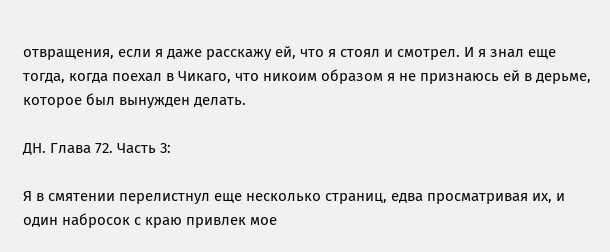отвращения, если я даже расскажу ей, что я стоял и смотрел. И я знал еще тогда, когда поехал в Чикаго, что никоим образом я не признаюсь ей в дерьме, которое был вынужден делать.

ДН. Глава 72. Часть 3:

Я в смятении перелистнул еще несколько страниц, едва просматривая их, и один набросок с краю привлек мое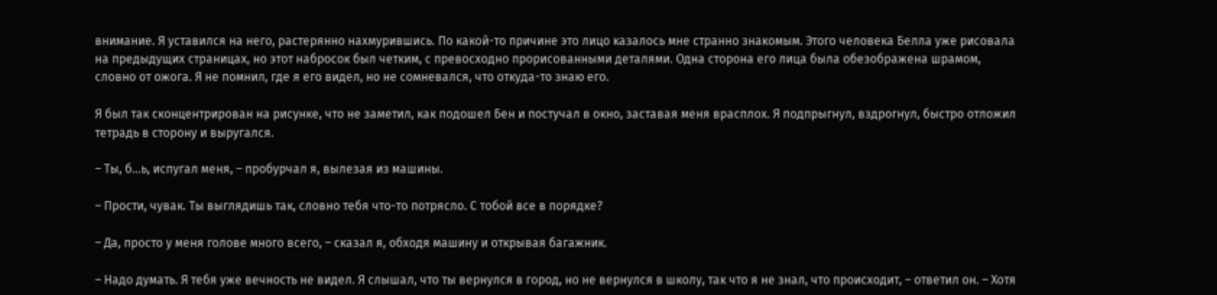внимание. Я уставился на него, растерянно нахмурившись. По какой-то причине это лицо казалось мне странно знакомым. Этого человека Белла уже рисовала на предыдущих страницах, но этот набросок был четким, с превосходно прорисованными деталями. Одна сторона его лица была обезображена шрамом, словно от ожога. Я не помнил, где я его видел, но не сомневался, что откуда-то знаю его.

Я был так сконцентрирован на рисунке, что не заметил, как подошел Бен и постучал в окно, заставая меня врасплох. Я подпрыгнул, вздрогнул, быстро отложил тетрадь в сторону и выругался.

– Ты, б…ь, испугал меня, – пробурчал я, вылезая из машины.

– Прости, чувак. Ты выглядишь так, словно тебя что-то потрясло. С тобой все в порядке?

– Да, просто у меня голове много всего, – сказал я, обходя машину и открывая багажник.

– Надо думать. Я тебя уже вечность не видел. Я слышал, что ты вернулся в город, но не вернулся в школу, так что я не знал, что происходит, – ответил он. – Хотя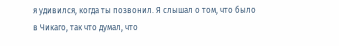я удивился, когда ты позвонил. Я слышал о том, что было в Чикаго, так что думал, что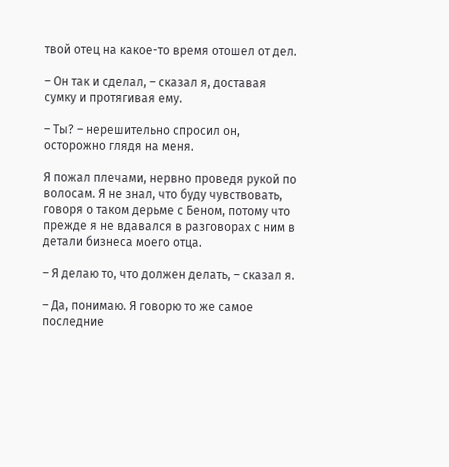твой отец на какое-то время отошел от дел.

– Он так и сделал, – сказал я, доставая сумку и протягивая ему.

– Ты? – нерешительно спросил он, осторожно глядя на меня.

Я пожал плечами, нервно проведя рукой по волосам. Я не знал, что буду чувствовать, говоря о таком дерьме с Беном, потому что прежде я не вдавался в разговорах с ним в детали бизнеса моего отца.

– Я делаю то, что должен делать, – сказал я.

– Да, понимаю. Я говорю то же самое последние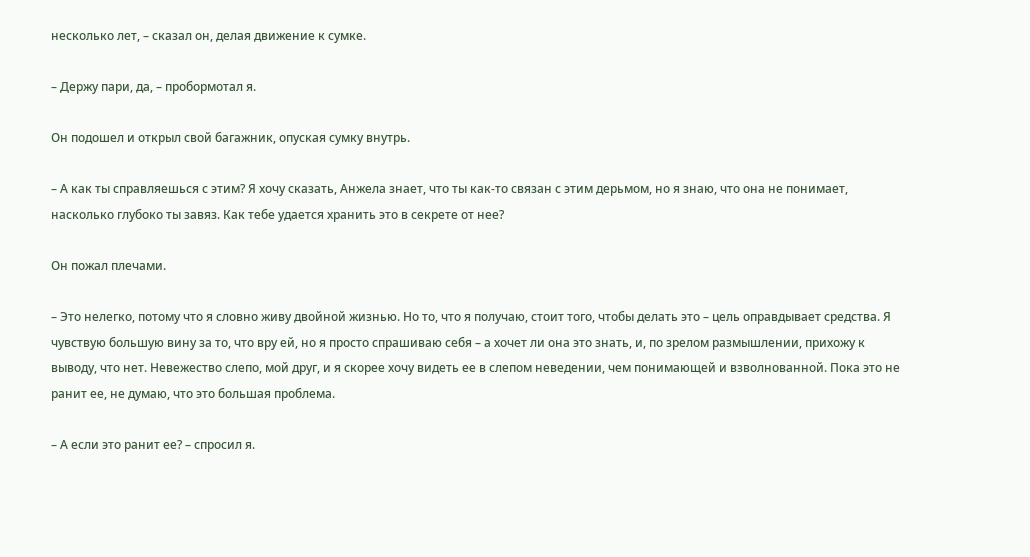несколько лет, – сказал он, делая движение к сумке.

– Держу пари, да, – пробормотал я.

Он подошел и открыл свой багажник, опуская сумку внутрь.

– А как ты справляешься с этим? Я хочу сказать, Анжела знает, что ты как-то связан с этим дерьмом, но я знаю, что она не понимает, насколько глубоко ты завяз. Как тебе удается хранить это в секрете от нее?

Он пожал плечами.

– Это нелегко, потому что я словно живу двойной жизнью. Но то, что я получаю, стоит того, чтобы делать это – цель оправдывает средства. Я чувствую большую вину за то, что вру ей, но я просто спрашиваю себя – а хочет ли она это знать, и, по зрелом размышлении, прихожу к выводу, что нет. Невежество слепо, мой друг, и я скорее хочу видеть ее в слепом неведении, чем понимающей и взволнованной. Пока это не ранит ее, не думаю, что это большая проблема.

– А если это ранит ее? – спросил я.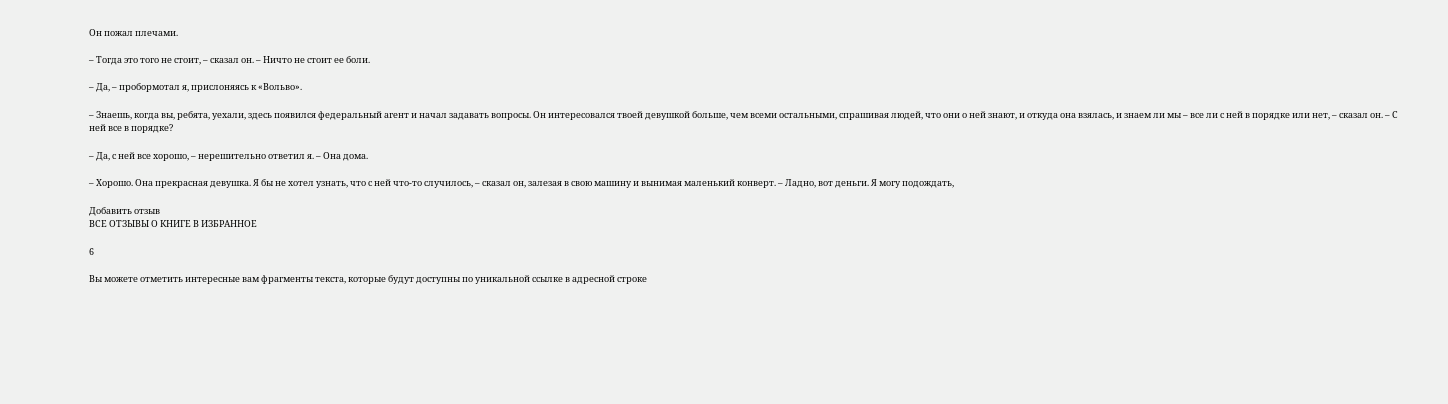Он пожал плечами.

– Тогда это того не стоит, – сказал он. – Ничто не стоит ее боли.

– Да, – пробормотал я, прислоняясь к «Вольво».

– Знаешь, когда вы, ребята, уехали, здесь появился федеральный агент и начал задавать вопросы. Он интересовался твоей девушкой больше, чем всеми остальными, спрашивая людей, что они о ней знают, и откуда она взялась, и знаем ли мы – все ли с ней в порядке или нет, – сказал он. – С ней все в порядке?

– Да, с ней все хорошо, – нерешительно ответил я. – Она дома.

– Хорошо. Она прекрасная девушка. Я бы не хотел узнать, что с ней что-то случилось, – сказал он, залезая в свою машину и вынимая маленький конверт. – Ладно, вот деньги. Я могу подождать,

Добавить отзыв
ВСЕ ОТЗЫВЫ О КНИГЕ В ИЗБРАННОЕ

6

Вы можете отметить интересные вам фрагменты текста, которые будут доступны по уникальной ссылке в адресной строке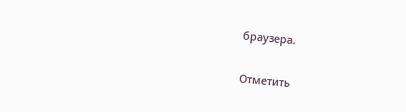браузера.

Отметить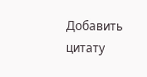Добавить цитату